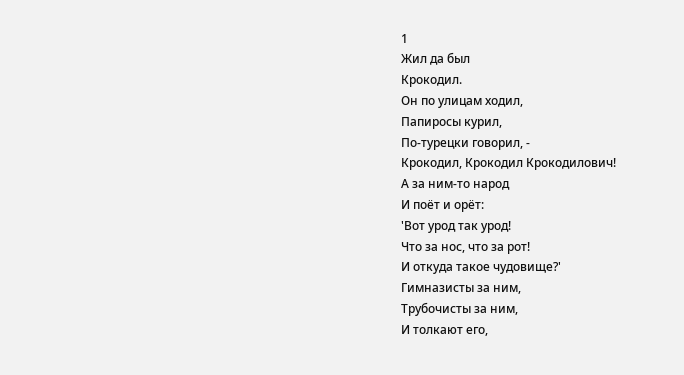1
Жил да был
Крокодил.
Он по улицам ходил,
Папиросы курил,
По-турецки говорил, -
Крокодил, Крокодил Крокодилович!
А за ним-то народ
И поёт и орёт:
'Вот урод так урод!
Что за нос, что за рот!
И откуда такое чудовище?'
Гимназисты за ним,
Трубочисты за ним,
И толкают его,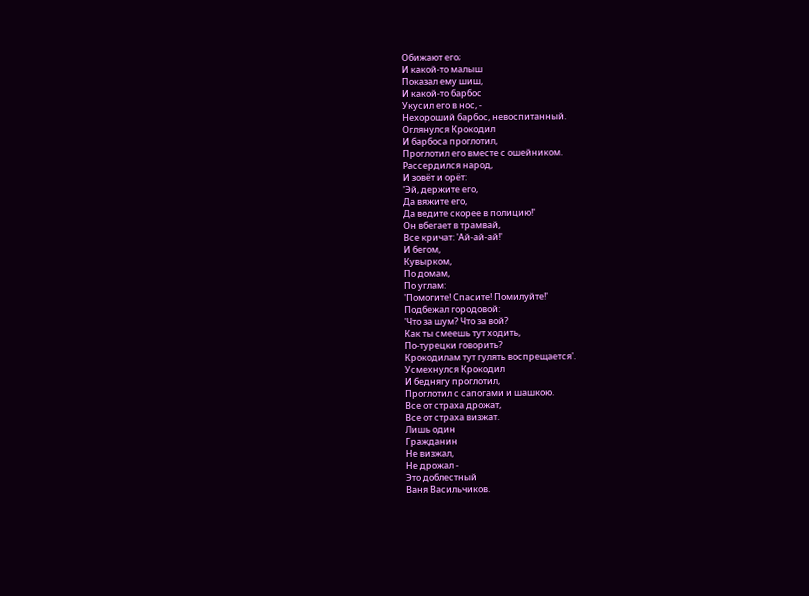Обижают его;
И какой-то малыш
Показал ему шиш,
И какой-то барбос
Укусил его в нос, -
Нехороший барбос, невоспитанный.
Оглянулся Крокодил
И барбоса проглотил,
Проглотил его вместе с ошейником.
Рассердился народ,
И зовёт и орёт:
'Эй, держите его,
Да вяжите его,
Да ведите скорее в полицию!'
Он вбегает в трамвай,
Все кричат: 'Ай-ай-ай!'
И бегом,
Кувырком,
По домам,
По углам:
'Помогите! Спасите! Помилуйте!'
Подбежал городовой:
'Что за шум? Что за вой?
Как ты смеешь тут ходить,
По-турецки говорить?
Крокодилам тут гулять воспрещается'.
Усмехнулся Крокодил
И беднягу проглотил,
Проглотил с сапогами и шашкою.
Все от страха дрожат,
Все от страха визжат.
Лишь один
Гражданин
Не визжал,
Не дрожал -
Это доблестный
Ваня Васильчиков.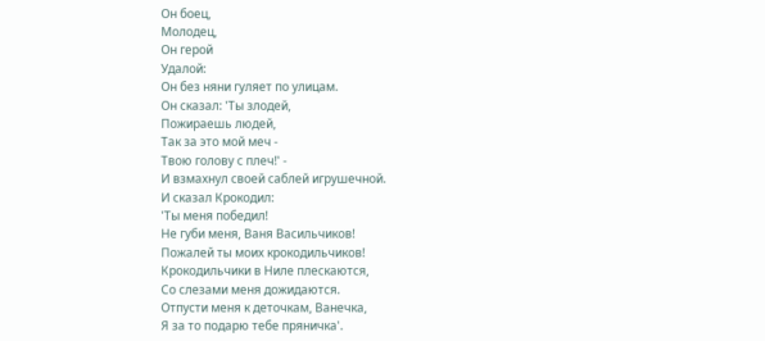Он боец,
Молодец,
Он герой
Удалой:
Он без няни гуляет по улицам.
Он сказал: 'Ты злодей,
Пожираешь людей,
Так за это мой меч -
Твою голову с плеч!' -
И взмахнул своей саблей игрушечной.
И сказал Крокодил:
'Ты меня победил!
Не губи меня, Ваня Васильчиков!
Пожалей ты моих крокодильчиков!
Крокодильчики в Ниле плескаются,
Со слезами меня дожидаются.
Отпусти меня к деточкам, Ванечка,
Я за то подарю тебе пряничка'.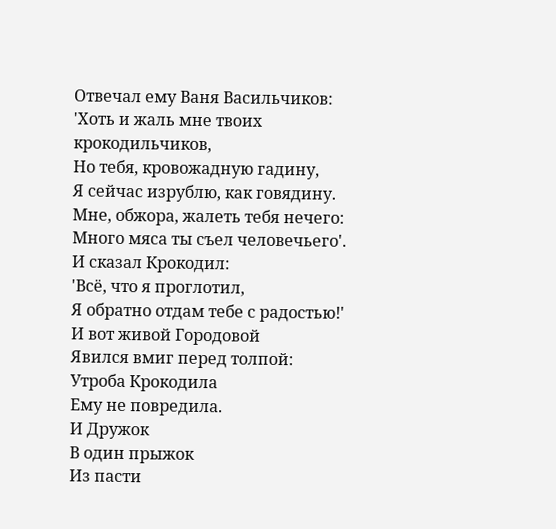Отвечал ему Ваня Васильчиков:
'Хоть и жаль мне твоих крокодильчиков,
Но тебя, кровожадную гадину,
Я сейчас изрублю, как говядину.
Мне, обжора, жалеть тебя нечего:
Много мяса ты съел человечьего'.
И сказал Крокодил:
'Всё, что я проглотил,
Я обратно отдам тебе с радостью!'
И вот живой Городовой
Явился вмиг перед толпой:
Утроба Крокодила
Ему не повредила.
И Дружок
В один прыжок
Из пасти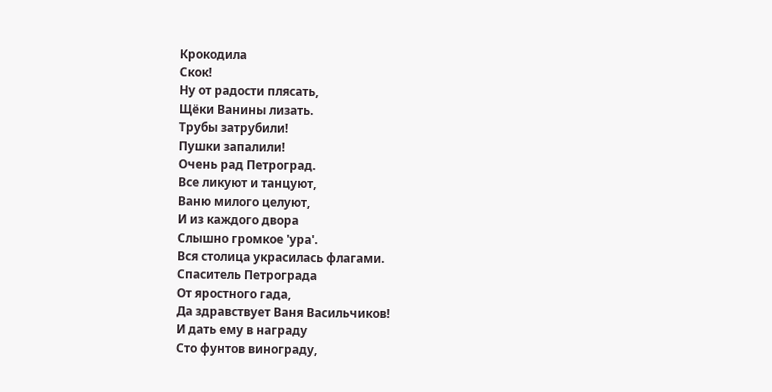Крокодила
Скок!
Ну от радости плясать,
Щёки Ванины лизать.
Трубы затрубили!
Пушки запалили!
Очень рад Петроград.
Все ликуют и танцуют,
Ваню милого целуют,
И из каждого двора
Слышно громкое 'ура'.
Вся столица украсилась флагами.
Спаситель Петрограда
От яростного гада,
Да здравствует Ваня Васильчиков!
И дать ему в награду
Сто фунтов винограду,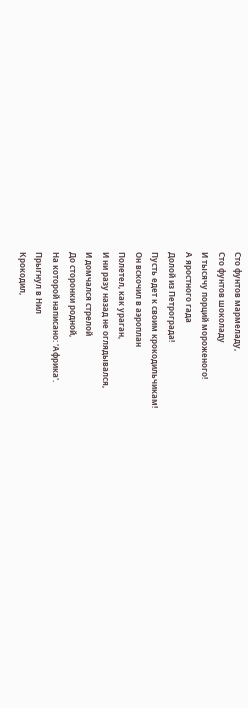Сто фунтов мармеладу,
Сто фунтов шоколаду
И тысячу порций мороженого!
А яростного гада
Долой из Петрограда!
Пусть едет к своим крокодильчикам!
Он вскочил в аэроплан
Полетел, как ураган,
И ни разу назад не оглядывался,
И домчался стрелой
До сторонки родной,
На которой написано: 'Африка'.
Прыгнул в Нил
Крокодил,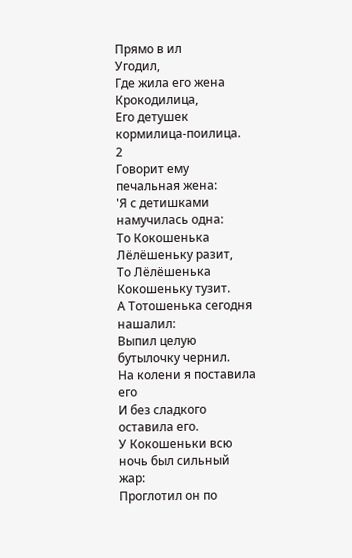Прямо в ил
Угодил,
Где жила его жена Крокодилица,
Его детушек кормилица-поилица.
2
Говорит ему печальная жена:
'Я с детишками намучилась одна:
То Кокошенька Лёлёшеньку разит,
То Лёлёшенька Кокошеньку тузит.
А Тотошенька сегодня нашалил:
Выпил целую бутылочку чернил.
На колени я поставила его
И без сладкого оставила его.
У Кокошеньки всю ночь был сильный жар:
Проглотил он по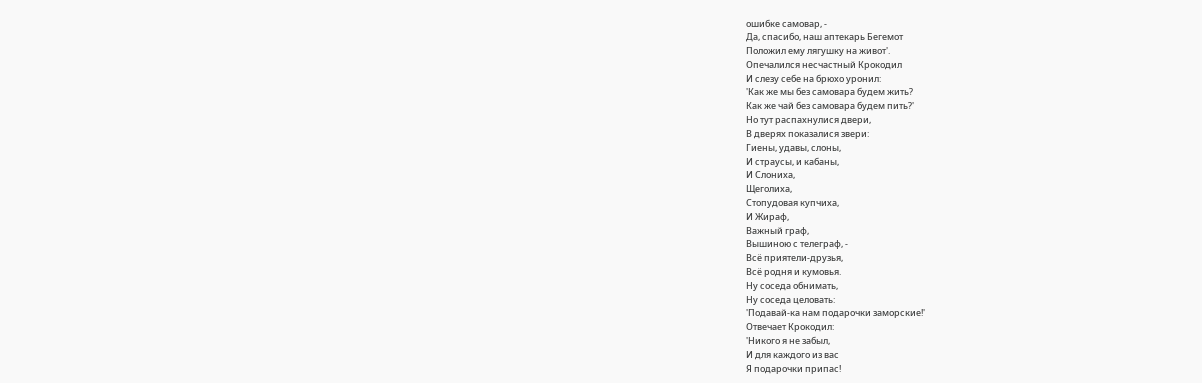ошибке самовар, -
Да, спасибо, наш аптекарь Бегемот
Положил ему лягушку на живот'.
Опечалился несчастный Крокодил
И слезу себе на брюхо уронил:
'Как же мы без самовара будем жить?
Как же чай без самовара будем пить?'
Но тут распахнулися двери,
В дверях показалися звери:
Гиены, удавы, слоны,
И страусы, и кабаны,
И Слониха,
Щеголиха,
Стопудовая купчиха,
И Жираф,
Важный граф,
Вышиною с телеграф, -
Всё приятели-друзья,
Всё родня и кумовья.
Ну соседа обнимать,
Ну соседа целовать:
'Подавай-ка нам подарочки заморские!'
Отвечает Крокодил:
'Никого я не забыл,
И для каждого из вас
Я подарочки припас!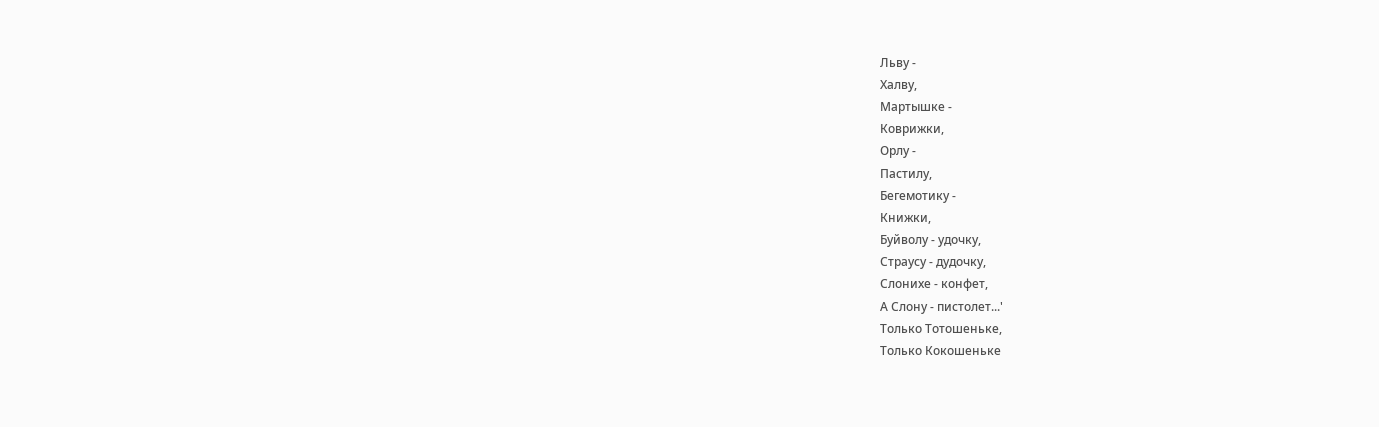Льву -
Халву,
Мартышке -
Коврижки,
Орлу -
Пастилу,
Бегемотику -
Книжки,
Буйволу - удочку,
Страусу - дудочку,
Слонихе - конфет,
А Слону - пистолет...'
Только Тотошеньке,
Только Кокошеньке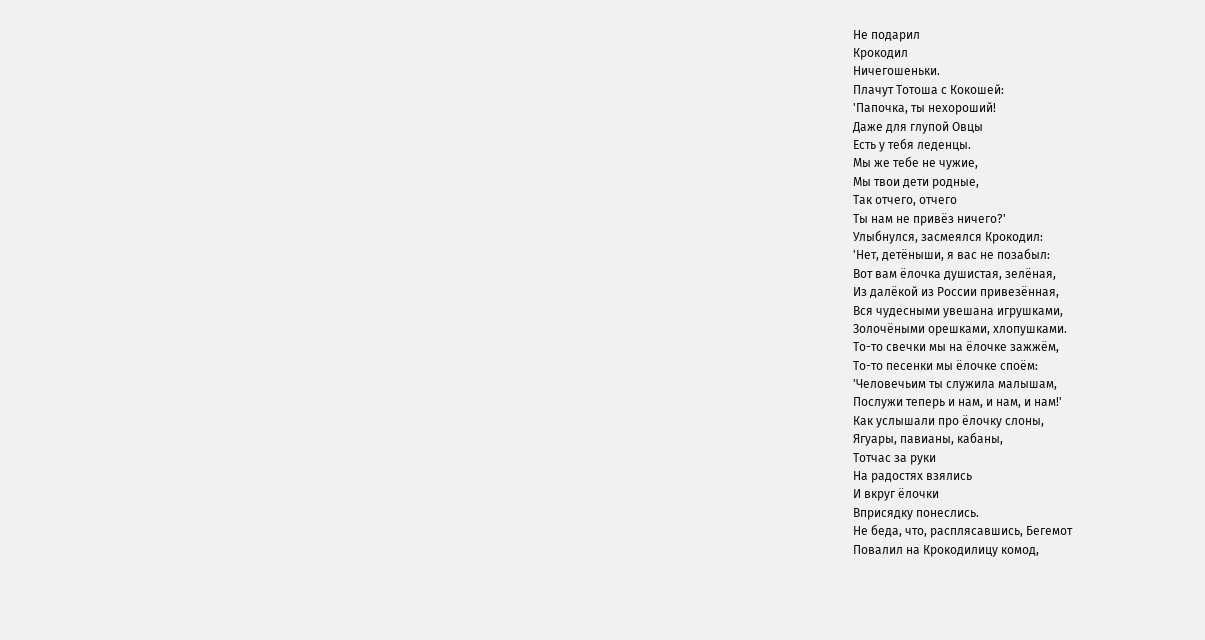Не подарил
Крокодил
Ничегошеньки.
Плачут Тотоша с Кокошей:
'Папочка, ты нехороший!
Даже для глупой Овцы
Есть у тебя леденцы.
Мы же тебе не чужие,
Мы твои дети родные,
Так отчего, отчего
Ты нам не привёз ничего?'
Улыбнулся, засмеялся Крокодил:
'Нет, детёныши, я вас не позабыл:
Вот вам ёлочка душистая, зелёная,
Из далёкой из России привезённая,
Вся чудесными увешана игрушками,
Золочёными орешками, хлопушками.
То-то свечки мы на ёлочке зажжём,
То-то песенки мы ёлочке споём:
'Человечьим ты служила малышам,
Послужи теперь и нам, и нам, и нам!'
Как услышали про ёлочку слоны,
Ягуары, павианы, кабаны,
Тотчас за руки
На радостях взялись
И вкруг ёлочки
Вприсядку понеслись.
Не беда, что, расплясавшись, Бегемот
Повалил на Крокодилицу комод,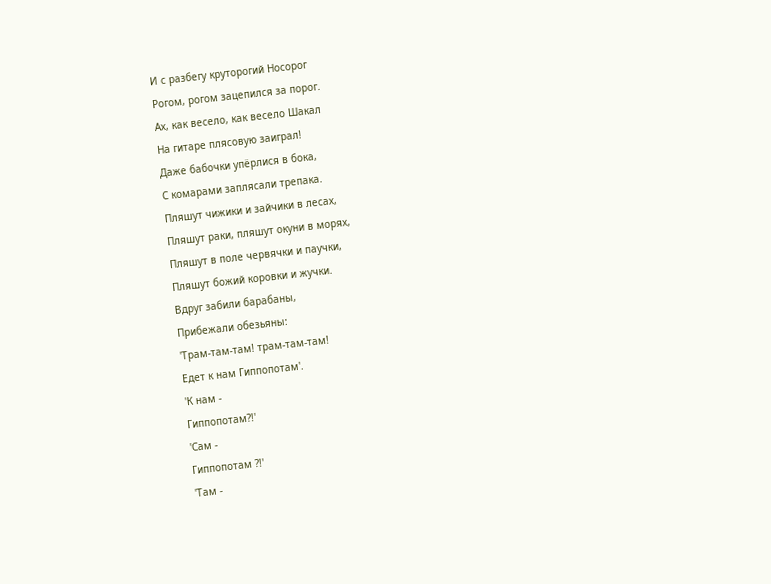И с разбегу круторогий Носорог
Рогом, рогом зацепился за порог.
Ах, как весело, как весело Шакал
На гитаре плясовую заиграл!
Даже бабочки упёрлися в бока,
С комарами заплясали трепака.
Пляшут чижики и зайчики в лесах,
Пляшут раки, пляшут окуни в морях,
Пляшут в поле червячки и паучки,
Пляшут божий коровки и жучки.
Вдруг забили барабаны,
Прибежали обезьяны:
'Трам-там-там! трам-там-там!
Едет к нам Гиппопотам'.
'К нам -
Гиппопотам?!'
'Сам -
Гиппопотам ?!'
'Там -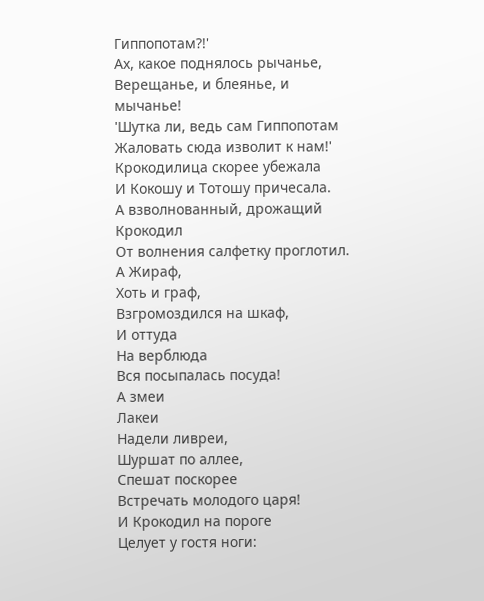Гиппопотам?!'
Ах, какое поднялось рычанье,
Верещанье, и блеянье, и мычанье!
'Шутка ли, ведь сам Гиппопотам
Жаловать сюда изволит к нам!'
Крокодилица скорее убежала
И Кокошу и Тотошу причесала.
А взволнованный, дрожащий Крокодил
От волнения салфетку проглотил.
А Жираф,
Хоть и граф,
Взгромоздился на шкаф,
И оттуда
На верблюда
Вся посыпалась посуда!
А змеи
Лакеи
Надели ливреи,
Шуршат по аллее,
Спешат поскорее
Встречать молодого царя!
И Крокодил на пороге
Целует у гостя ноги: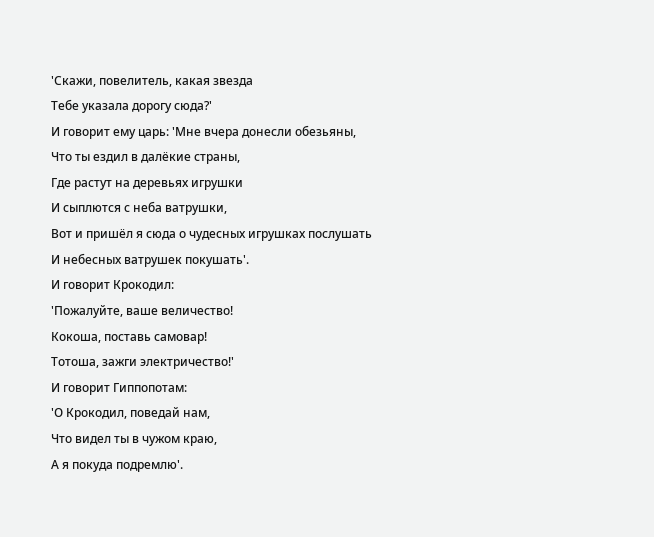'Скажи, повелитель, какая звезда
Тебе указала дорогу сюда?'
И говорит ему царь: 'Мне вчера донесли обезьяны,
Что ты ездил в далёкие страны,
Где растут на деревьях игрушки
И сыплются с неба ватрушки,
Вот и пришёл я сюда о чудесных игрушках послушать
И небесных ватрушек покушать'.
И говорит Крокодил:
'Пожалуйте, ваше величество!
Кокоша, поставь самовар!
Тотоша, зажги электричество!'
И говорит Гиппопотам:
'О Крокодил, поведай нам,
Что видел ты в чужом краю,
А я покуда подремлю'.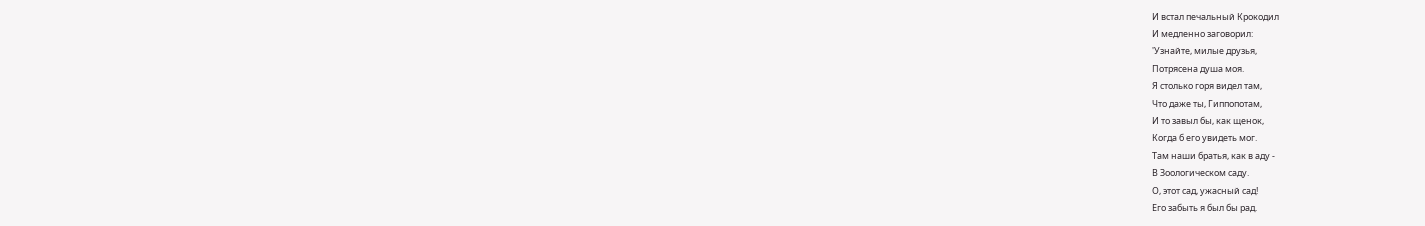И встал печальный Крокодил
И медленно заговорил:
'Узнайте, милые друзья,
Потрясена душа моя.
Я столько горя видел там,
Что даже ты, Гиппопотам,
И то завыл бы, как щенок,
Когда б его увидеть мог.
Там наши братья, как в аду -
В Зоологическом саду.
О, этот сад, ужасный сад!
Его забыть я был бы рад.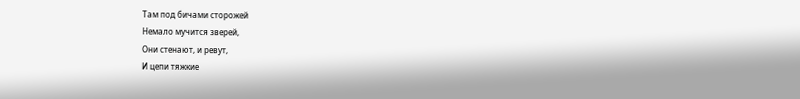Там под бичами сторожей
Немало мучится зверей,
Они стенают, и ревут,
И цепи тяжкие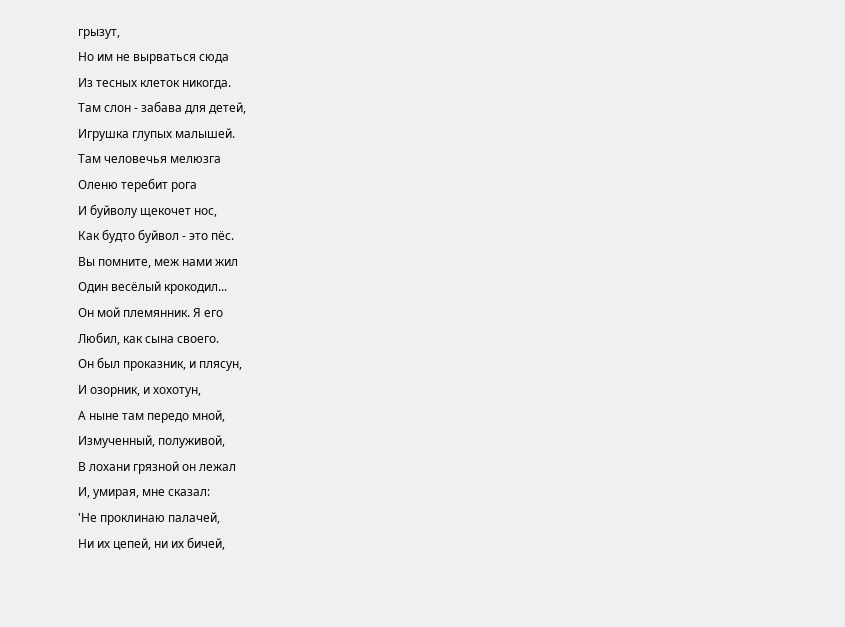грызут,
Но им не вырваться сюда
Из тесных клеток никогда.
Там слон - забава для детей,
Игрушка глупых малышей.
Там человечья мелюзга
Оленю теребит рога
И буйволу щекочет нос,
Как будто буйвол - это пёс.
Вы помните, меж нами жил
Один весёлый крокодил...
Он мой племянник. Я его
Любил, как сына своего.
Он был проказник, и плясун,
И озорник, и хохотун,
А ныне там передо мной,
Измученный, полуживой,
В лохани грязной он лежал
И, умирая, мне сказал:
'Не проклинаю палачей,
Ни их цепей, ни их бичей,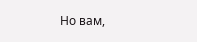Но вам,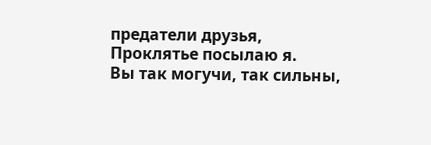предатели друзья,
Проклятье посылаю я.
Вы так могучи, так сильны,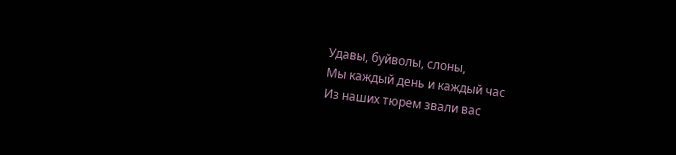Удавы, буйволы, слоны,
Мы каждый день и каждый час
Из наших тюрем звали вас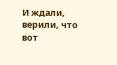И ждали, верили, что вот